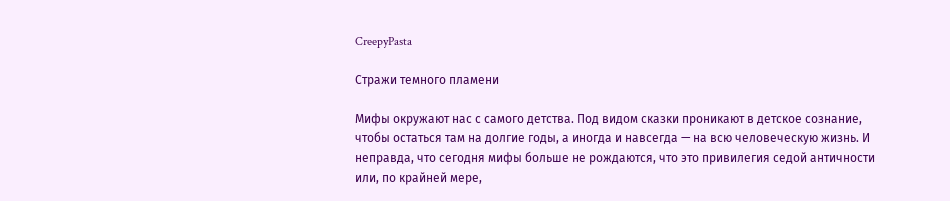CreepyPasta

Стражи темного пламени

Мифы окружают нас с самого детства. Под видом сказки проникают в детское сознание, чтобы остаться там на долгие годы, а иногда и навсегда — на всю человеческую жизнь. И неправда, что сегодня мифы больше не рождаются, что это привилегия седой античности или, по крайней мере,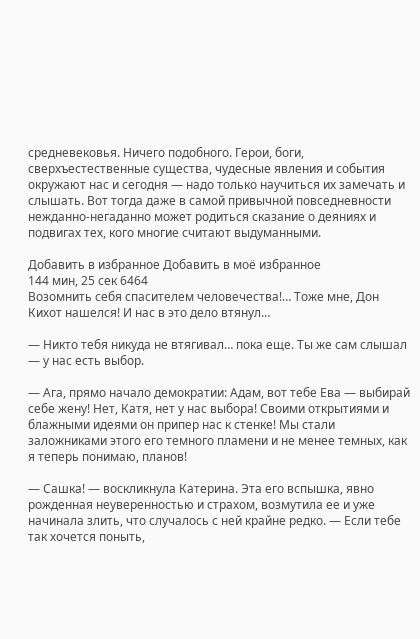средневековья. Ничего подобного. Герои, боги, сверхъестественные существа, чудесные явления и события окружают нас и сегодня — надо только научиться их замечать и слышать. Вот тогда даже в самой привычной повседневности нежданно-негаданно может родиться сказание о деяниях и подвигах тех, кого многие считают выдуманными.

Добавить в избранное Добавить в моё избранное
144 мин, 25 сек 6464
Возомнить себя спасителем человечества!… Тоже мне, Дон Кихот нашелся! И нас в это дело втянул…

— Никто тебя никуда не втягивал… пока еще. Ты же сам слышал — у нас есть выбор.

— Ага, прямо начало демократии: Адам, вот тебе Ева — выбирай себе жену! Нет, Катя, нет у нас выбора! Своими открытиями и блажными идеями он припер нас к стенке! Мы стали заложниками этого его темного пламени и не менее темных, как я теперь понимаю, планов!

— Сашка! — воскликнула Катерина. Эта его вспышка, явно рожденная неуверенностью и страхом, возмутила ее и уже начинала злить, что случалось с ней крайне редко. — Если тебе так хочется поныть,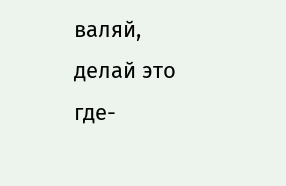валяй, делай это где-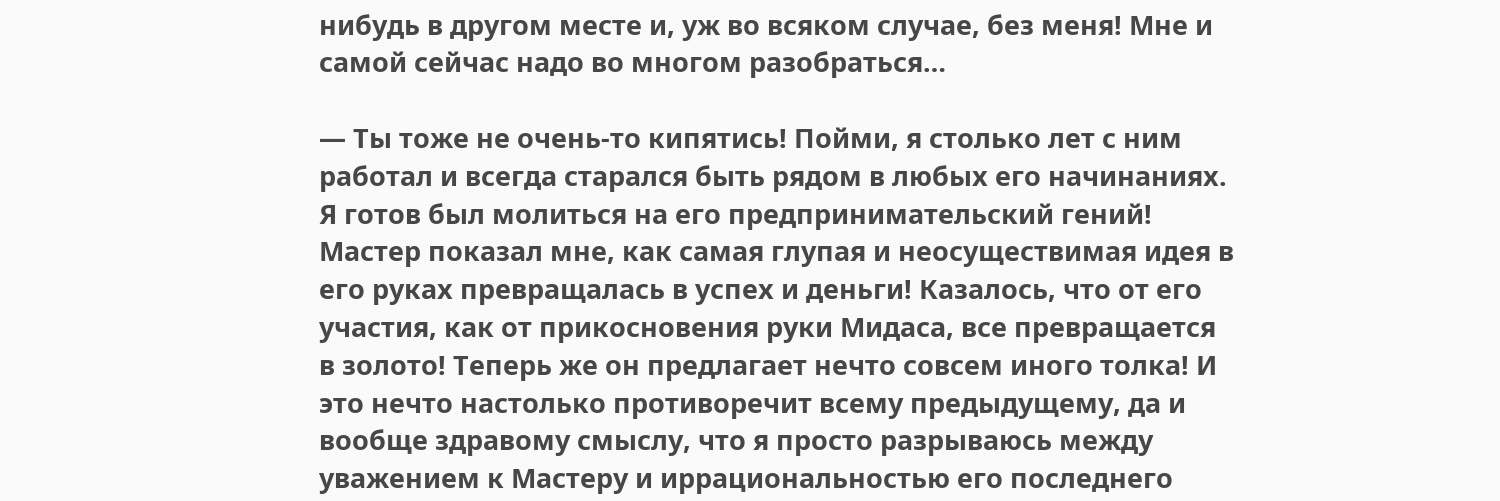нибудь в другом месте и, уж во всяком случае, без меня! Мне и самой сейчас надо во многом разобраться…

— Ты тоже не очень-то кипятись! Пойми, я столько лет с ним работал и всегда старался быть рядом в любых его начинаниях. Я готов был молиться на его предпринимательский гений! Мастер показал мне, как самая глупая и неосуществимая идея в его руках превращалась в успех и деньги! Казалось, что от его участия, как от прикосновения руки Мидаса, все превращается в золото! Теперь же он предлагает нечто совсем иного толка! И это нечто настолько противоречит всему предыдущему, да и вообще здравому смыслу, что я просто разрываюсь между уважением к Мастеру и иррациональностью его последнего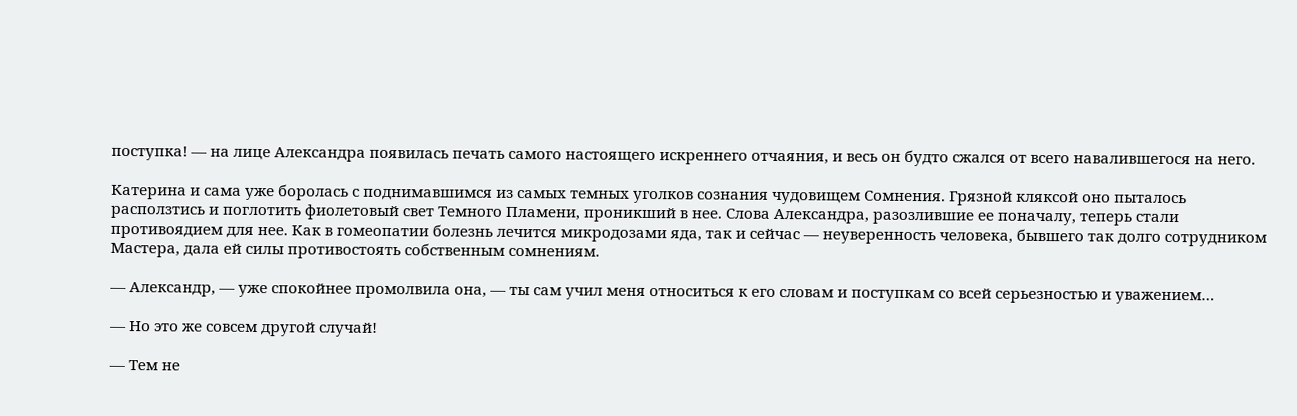поступка! — на лице Александра появилась печать самого настоящего искреннего отчаяния, и весь он будто сжался от всего навалившегося на него.

Катерина и сама уже боролась с поднимавшимся из самых темных уголков сознания чудовищем Сомнения. Грязной кляксой оно пыталось расползтись и поглотить фиолетовый свет Темного Пламени, проникший в нее. Слова Александра, разозлившие ее поначалу, теперь стали противоядием для нее. Как в гомеопатии болезнь лечится микродозами яда, так и сейчас — неуверенность человека, бывшего так долго сотрудником Мастера, дала ей силы противостоять собственным сомнениям.

— Александр, — уже спокойнее промолвила она, — ты сам учил меня относиться к его словам и поступкам со всей серьезностью и уважением…

— Но это же совсем другой случай!

— Тем не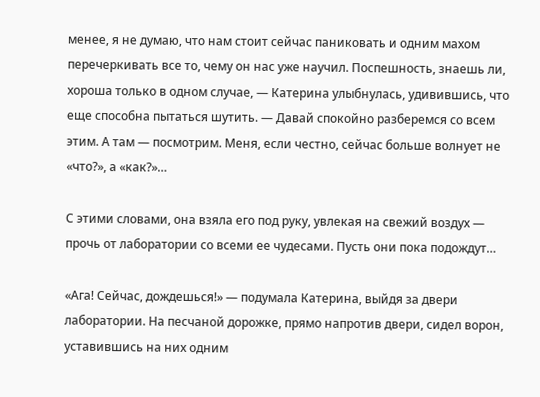менее, я не думаю, что нам стоит сейчас паниковать и одним махом перечеркивать все то, чему он нас уже научил. Поспешность, знаешь ли, хороша только в одном случае, — Катерина улыбнулась, удивившись, что еще способна пытаться шутить. — Давай спокойно разберемся со всем этим. А там — посмотрим. Меня, если честно, сейчас больше волнует не «что?», а «как?»…

С этими словами, она взяла его под руку, увлекая на свежий воздух — прочь от лаборатории со всеми ее чудесами. Пусть они пока подождут…

«Ага! Сейчас, дождешься!» — подумала Катерина, выйдя за двери лаборатории. На песчаной дорожке, прямо напротив двери, сидел ворон, уставившись на них одним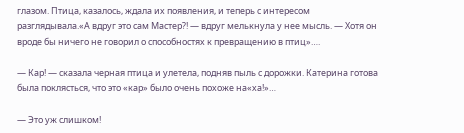глазом. Птица, казалось, ждала их появления, и теперь с интересом разглядывала.«А вдруг это сам Мастер?! — вдруг мелькнула у нее мысль. — Хотя он вроде бы ничего не говорил о способностях к превращению в птиц»….

— Кар! — сказала черная птица и улетела, подняв пыль с дорожки. Катерина готова была поклясться, что это «кар» было очень похоже на«ха!»…

— Это уж слишком!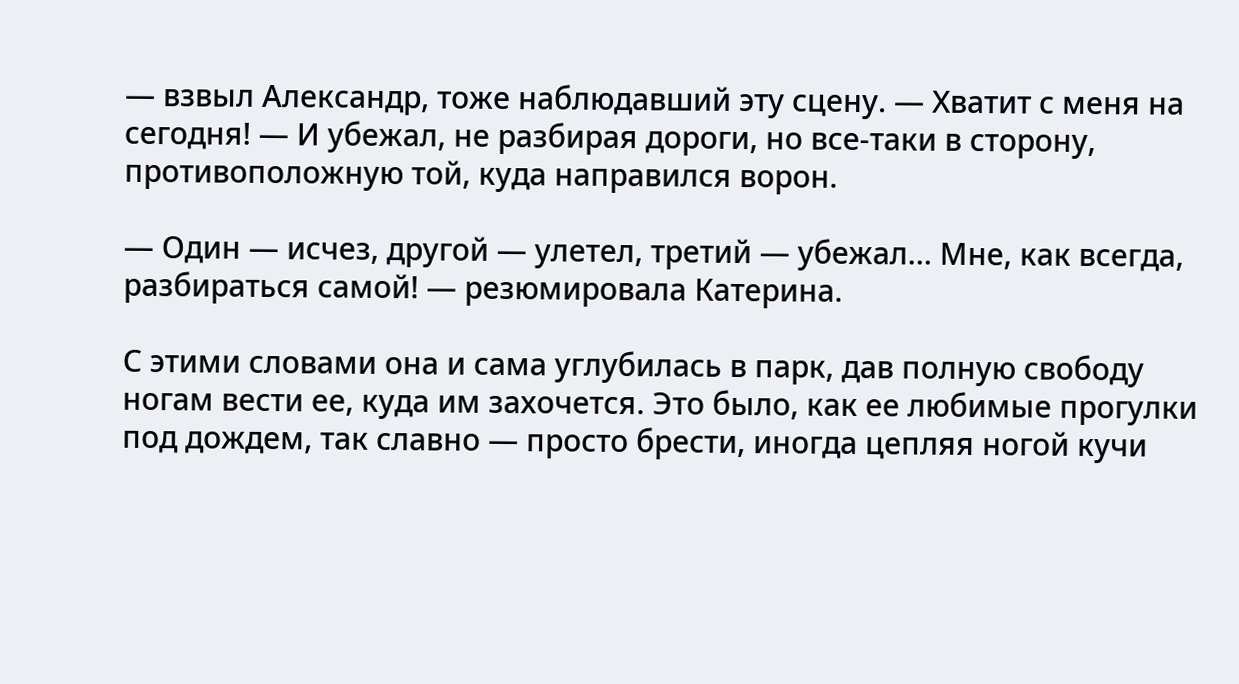— взвыл Александр, тоже наблюдавший эту сцену. — Хватит с меня на сегодня! — И убежал, не разбирая дороги, но все-таки в сторону, противоположную той, куда направился ворон.

— Один — исчез, другой — улетел, третий — убежал… Мне, как всегда, разбираться самой! — резюмировала Катерина.

С этими словами она и сама углубилась в парк, дав полную свободу ногам вести ее, куда им захочется. Это было, как ее любимые прогулки под дождем, так славно — просто брести, иногда цепляя ногой кучи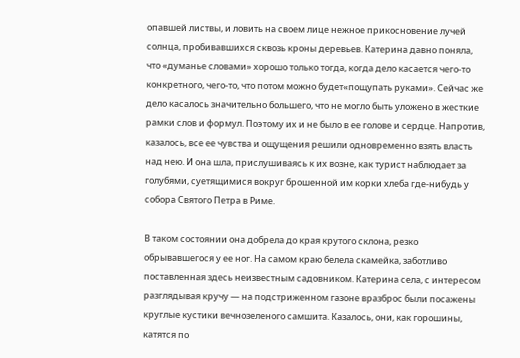опавшей листвы, и ловить на своем лице нежное прикосновение лучей солнца, пробивавшихся сквозь кроны деревьев. Катерина давно поняла, что «думанье словами» хорошо только тогда, когда дело касается чего-то конкретного, чего-то, что потом можно будет«пощупать руками». Сейчас же дело касалось значительно большего, что не могло быть уложено в жесткие рамки слов и формул. Поэтому их и не было в ее голове и сердце. Напротив, казалось, все ее чувства и ощущения решили одновременно взять власть над нею. И она шла, прислушиваясь к их возне, как турист наблюдает за голубями, суетящимися вокруг брошенной им корки хлеба где-нибудь у собора Святого Петра в Риме.

В таком состоянии она добрела до края крутого склона, резко обрывавшегося у ее ног. На самом краю белела скамейка, заботливо поставленная здесь неизвестным садовником. Катерина села, с интересом разглядывая кручу — на подстриженном газоне вразброс были посажены круглые кустики вечнозеленого самшита. Казалось, они, как горошины, катятся по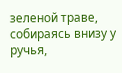зеленой траве, собираясь внизу у ручья,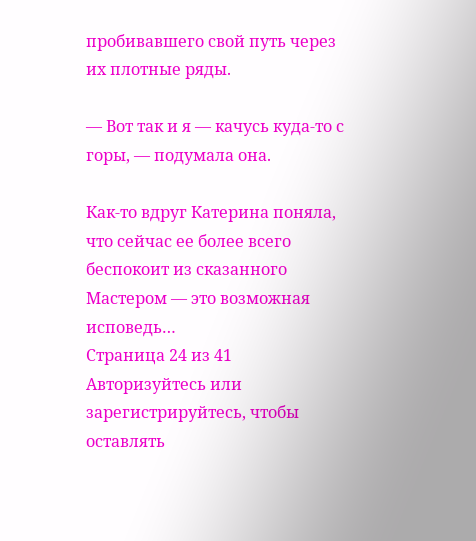пробивавшего свой путь через их плотные ряды.

— Вот так и я — качусь куда-то с горы, — подумала она.

Как-то вдруг Катерина поняла, что сейчас ее более всего беспокоит из сказанного Мастером — это возможная исповедь…
Страница 24 из 41
Авторизуйтесь или зарегистрируйтесь, чтобы оставлять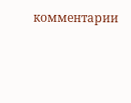комментарии